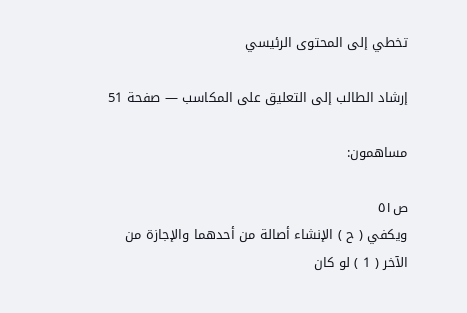تخطي إلى المحتوى الرئيسي

إرشاد الطالب إلى التعليق على المكاسب — صفحة 51

مساهمون:

ص٥١
ويكفي ( ح ) الإنشاء أصالة من أحدهما والإجازة من الآخر ( 1 ) لو كان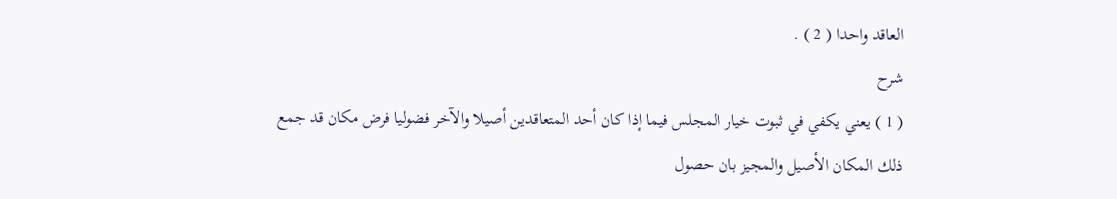العاقد واحدا ( 2 ) .
شرح
( 1 ) يعني يكفي في ثبوت خيار المجلس فيما إذا كان أحد المتعاقدين أصيلا والآخر فضوليا فرض مكان قد جمع ذلك المكان الأصيل والمجيز بان حصول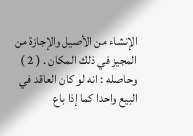الإنشاء من الأصيل والإجازة من المجيز في ذلك المكان . ( 2 ) وحاصله : انه لو كان العاقد في البيع واحدا كما إذا باع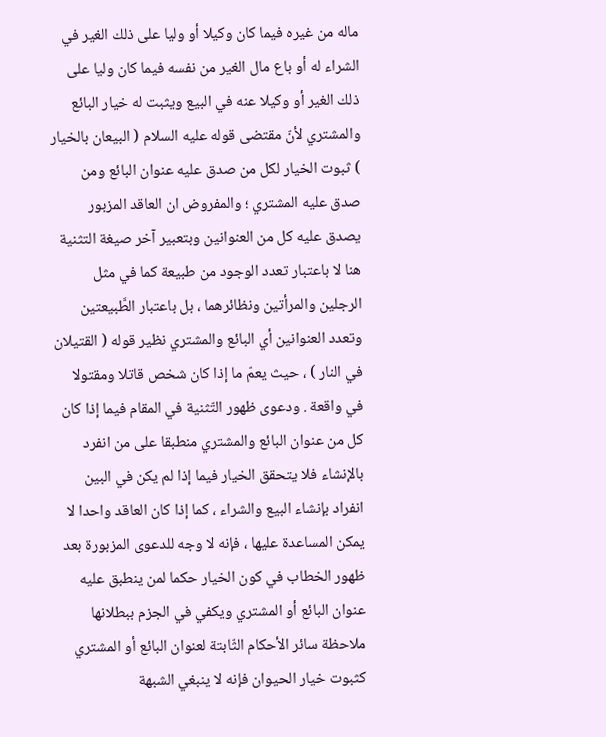ماله من غيره فيما كان وكيلا أو وليا على ذلك الغير في الشراء له أو باع مال الغير من نفسه فيما كان وليا على ذلك الغير أو وكيلا عنه في البيع ويثبت له خيار البائع والمشتري لأنّ مقتضى قوله عليه السلام ( البيعان بالخيار ) ثبوت الخيار لكل من صدق عليه عنوان البائع ومن صدق عليه المشتري ؛ والمفروض ان العاقد المزبور يصدق عليه كل من العنوانين وبتعبير آخر صيغة التثنية هنا لا باعتبار تعدد الوجود من طبيعة كما في مثل الرجلين والمرأتين ونظائرهما ، بل باعتبار الطَّبيعتين وتعدد العنوانين أي البائع والمشتري نظير قوله ( القتيلان في النار ) ، حيث يعمّ ما إذا كان شخص قاتلا ومقتولا في واقعة . ودعوى ظهور التّثنية في المقام فيما إذا كان كل من عنوان البائع والمشتري منطبقا على من انفرد بالإنشاء فلا يتحقق الخيار فيما إذا لم يكن في البين انفراد بإنشاء البيع والشراء ، كما إذا كان العاقد واحدا لا يمكن المساعدة عليها ، فإنه لا وجه للدعوى المزبورة بعد ظهور الخطاب في كون الخيار حكما لمن ينطبق عليه عنوان البائع أو المشتري ويكفي في الجزم ببطلانها ملاحظة سائر الأحكام الثّابتة لعنوان البائع أو المشتري كثبوت خيار الحيوان فإنه لا ينبغي الشبهة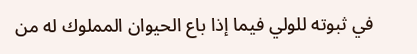في ثبوته للولي فيما إذا باع الحيوان المملوك له من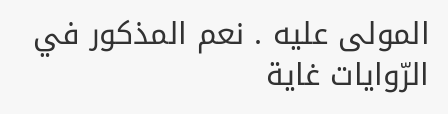المولى عليه . نعم المذكور في الرّوايات غاية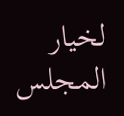لخيار المجلس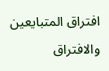افتراق المتبايعين والافتراق